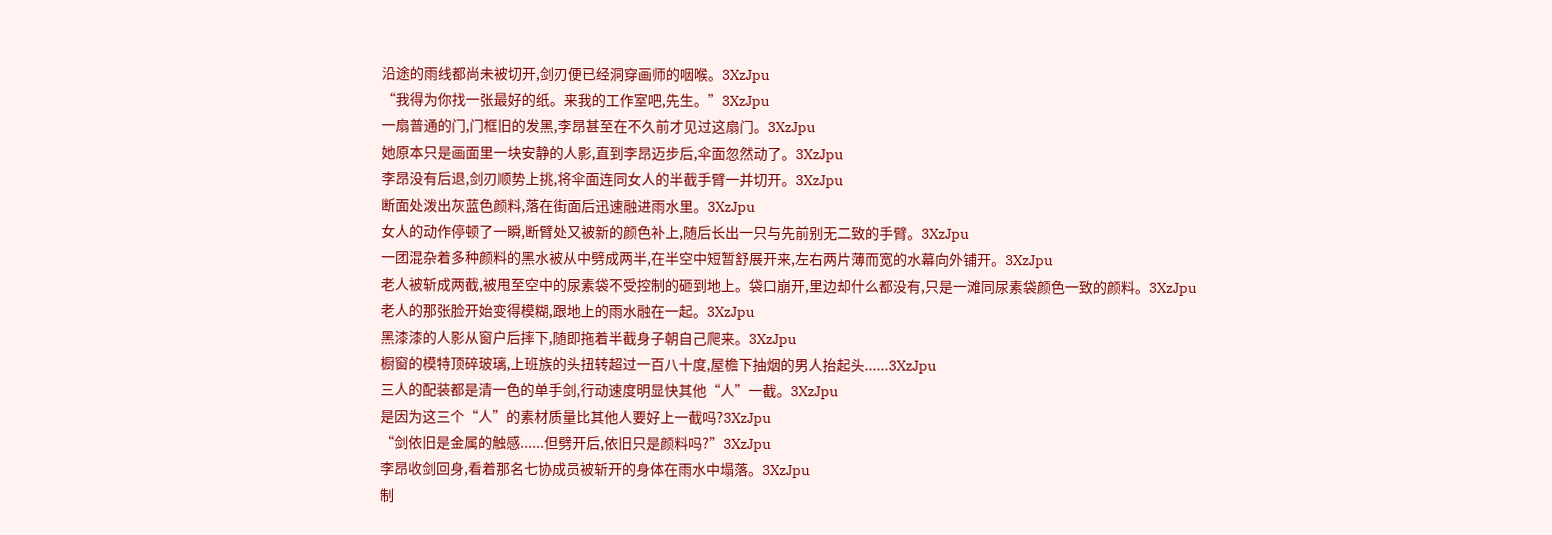沿途的雨线都尚未被切开,剑刃便已经洞穿画师的咽喉。3XzJpu
“我得为你找一张最好的纸。来我的工作室吧,先生。”3XzJpu
一扇普通的门,门框旧的发黑,李昂甚至在不久前才见过这扇门。3XzJpu
她原本只是画面里一块安静的人影,直到李昂迈步后,伞面忽然动了。3XzJpu
李昂没有后退,剑刃顺势上挑,将伞面连同女人的半截手臂一并切开。3XzJpu
断面处泼出灰蓝色颜料,落在街面后迅速融进雨水里。3XzJpu
女人的动作停顿了一瞬,断臂处又被新的颜色补上,随后长出一只与先前别无二致的手臂。3XzJpu
一团混杂着多种颜料的黑水被从中劈成两半,在半空中短暂舒展开来,左右两片薄而宽的水幕向外铺开。3XzJpu
老人被斩成两截,被甩至空中的尿素袋不受控制的砸到地上。袋口崩开,里边却什么都没有,只是一滩同尿素袋颜色一致的颜料。3XzJpu
老人的那张脸开始变得模糊,跟地上的雨水融在一起。3XzJpu
黑漆漆的人影从窗户后摔下,随即拖着半截身子朝自己爬来。3XzJpu
橱窗的模特顶碎玻璃,上班族的头扭转超过一百八十度,屋檐下抽烟的男人抬起头......3XzJpu
三人的配装都是清一色的单手剑,行动速度明显快其他“人”一截。3XzJpu
是因为这三个“人”的素材质量比其他人要好上一截吗?3XzJpu
“剑依旧是金属的触感......但劈开后,依旧只是颜料吗?”3XzJpu
李昂收剑回身,看着那名七协成员被斩开的身体在雨水中塌落。3XzJpu
制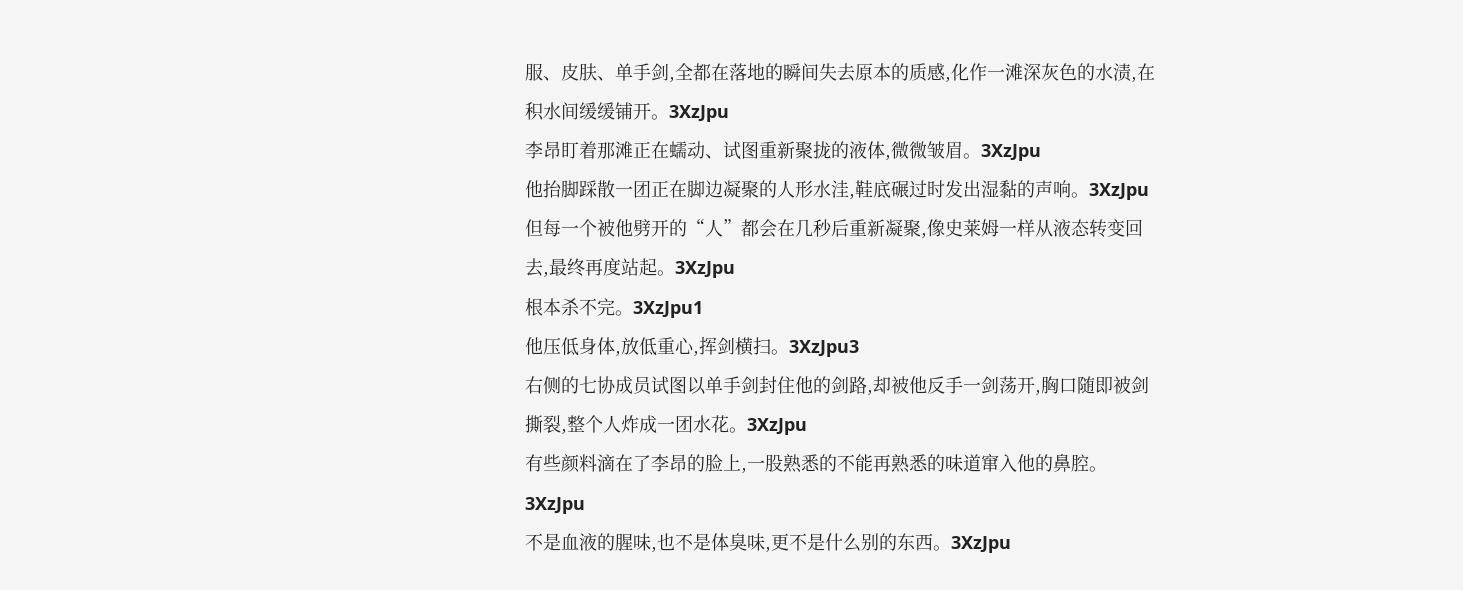服、皮肤、单手剑,全都在落地的瞬间失去原本的质感,化作一滩深灰色的水渍,在积水间缓缓铺开。3XzJpu
李昂盯着那滩正在蠕动、试图重新聚拢的液体,微微皱眉。3XzJpu
他抬脚踩散一团正在脚边凝聚的人形水洼,鞋底碾过时发出湿黏的声响。3XzJpu
但每一个被他劈开的“人”都会在几秒后重新凝聚,像史莱姆一样从液态转变回去,最终再度站起。3XzJpu
根本杀不完。3XzJpu1
他压低身体,放低重心,挥剑横扫。3XzJpu3
右侧的七协成员试图以单手剑封住他的剑路,却被他反手一剑荡开,胸口随即被剑撕裂,整个人炸成一团水花。3XzJpu
有些颜料滴在了李昂的脸上,一股熟悉的不能再熟悉的味道窜入他的鼻腔。3XzJpu
不是血液的腥味,也不是体臭味,更不是什么别的东西。3XzJpu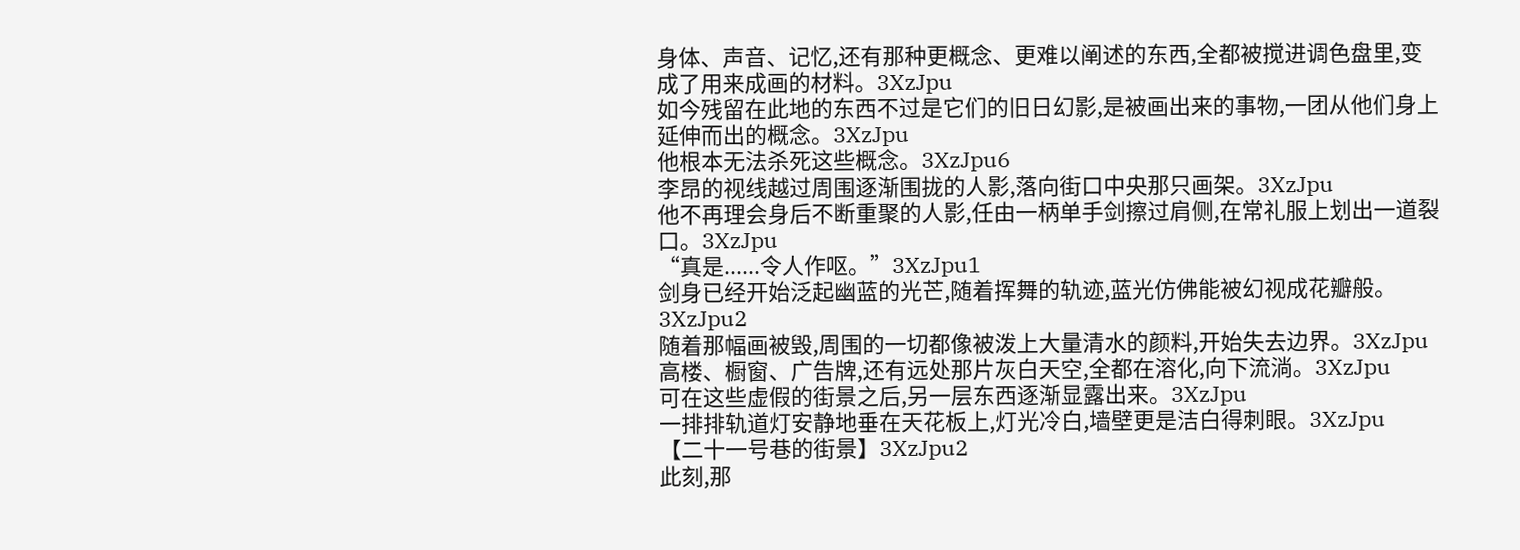身体、声音、记忆,还有那种更概念、更难以阐述的东西,全都被搅进调色盘里,变成了用来成画的材料。3XzJpu
如今残留在此地的东西不过是它们的旧日幻影,是被画出来的事物,一团从他们身上延伸而出的概念。3XzJpu
他根本无法杀死这些概念。3XzJpu6
李昂的视线越过周围逐渐围拢的人影,落向街口中央那只画架。3XzJpu
他不再理会身后不断重聚的人影,任由一柄单手剑擦过肩侧,在常礼服上划出一道裂口。3XzJpu
“真是......令人作呕。”3XzJpu1
剑身已经开始泛起幽蓝的光芒,随着挥舞的轨迹,蓝光仿佛能被幻视成花瓣般。3XzJpu2
随着那幅画被毁,周围的一切都像被泼上大量清水的颜料,开始失去边界。3XzJpu
高楼、橱窗、广告牌,还有远处那片灰白天空,全都在溶化,向下流淌。3XzJpu
可在这些虚假的街景之后,另一层东西逐渐显露出来。3XzJpu
一排排轨道灯安静地垂在天花板上,灯光冷白,墙壁更是洁白得刺眼。3XzJpu
【二十一号巷的街景】3XzJpu2
此刻,那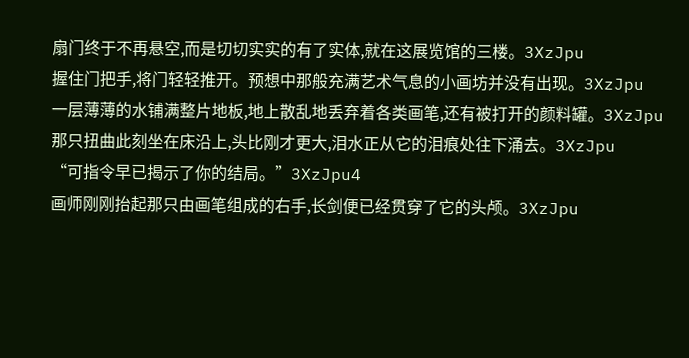扇门终于不再悬空,而是切切实实的有了实体,就在这展览馆的三楼。3XzJpu
握住门把手,将门轻轻推开。预想中那般充满艺术气息的小画坊并没有出现。3XzJpu
一层薄薄的水铺满整片地板,地上散乱地丢弃着各类画笔,还有被打开的颜料罐。3XzJpu
那只扭曲此刻坐在床沿上,头比刚才更大,泪水正从它的泪痕处往下涌去。3XzJpu
“可指令早已揭示了你的结局。”3XzJpu4
画师刚刚抬起那只由画笔组成的右手,长剑便已经贯穿了它的头颅。3XzJpu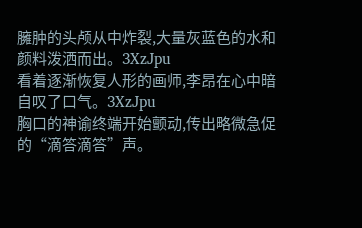臃肿的头颅从中炸裂,大量灰蓝色的水和颜料泼洒而出。3XzJpu
看着逐渐恢复人形的画师,李昂在心中暗自叹了口气。3XzJpu
胸口的神谕终端开始颤动,传出略微急促的“滴答滴答”声。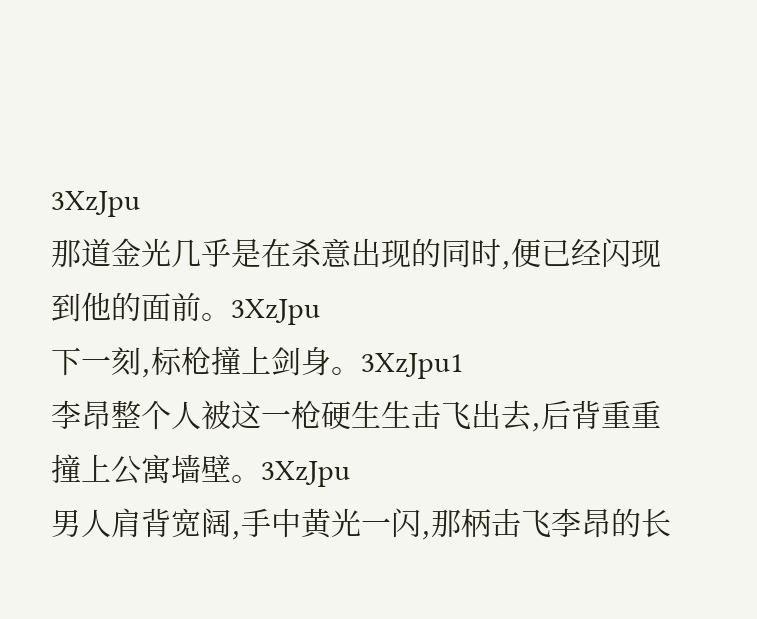3XzJpu
那道金光几乎是在杀意出现的同时,便已经闪现到他的面前。3XzJpu
下一刻,标枪撞上剑身。3XzJpu1
李昂整个人被这一枪硬生生击飞出去,后背重重撞上公寓墙壁。3XzJpu
男人肩背宽阔,手中黄光一闪,那柄击飞李昂的长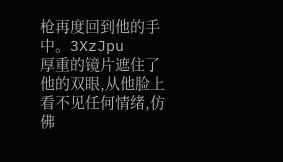枪再度回到他的手中。3XzJpu
厚重的镜片遮住了他的双眼,从他脸上看不见任何情绪,仿佛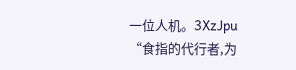一位人机。3XzJpu
“食指的代行者,为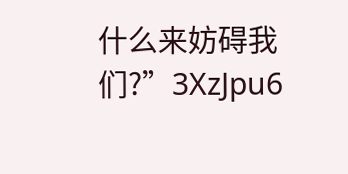什么来妨碍我们?”3XzJpu6